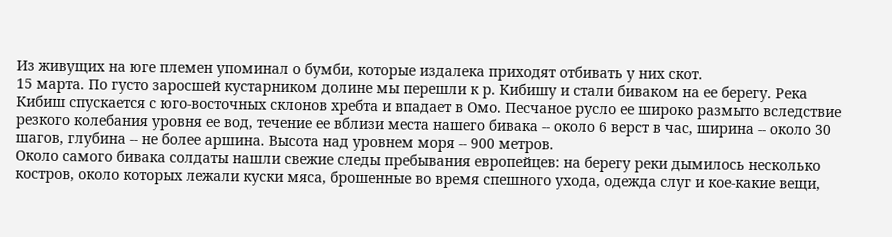Из живущих на юге племен упоминал о бумби, которые издалека приходят отбивать у них скот.
15 марта. По густо заросшей кустарником долине мы перешли к р. Кибишу и стали биваком на ее берегу. Река Кибиш спускается с юго-восточных склонов хребта и впадает в Омо. Песчаное русло ее широко размыто вследствие резкого колебания уровня ее вод, течение ее вблизи места нашего бивака -- около 6 верст в час, ширина -- около 30 шагов, глубина -- не более аршина. Высота над уровнем моря -- 900 метров.
Около самого бивака солдаты нашли свежие следы пребывания европейцев: на берегу реки дымилось несколько костров, около которых лежали куски мяса, брошенные во время спешного ухода, одежда слуг и кое-какие вещи,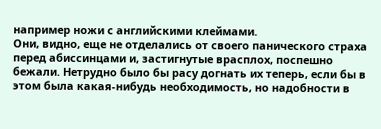например ножи с английскими клеймами.
Они, видно, еще не отделались от своего панического страха перед абиссинцами и, застигнутые врасплох, поспешно бежали. Нетрудно было бы расу догнать их теперь, если бы в этом была какая-нибудь необходимость, но надобности в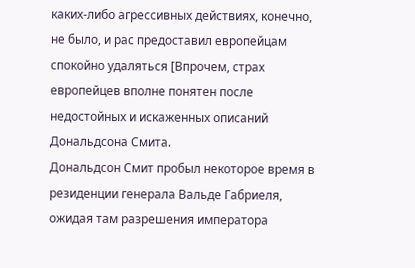каких-либо агрессивных действиях, конечно, не было, и рас предоставил европейцам спокойно удаляться [Впрочем, страх европейцев вполне понятен после недостойных и искаженных описаний Дональдсона Смита.
Дональдсон Смит пробыл некоторое время в резиденции генерала Вальде Габриеля, ожидая там разрешения императора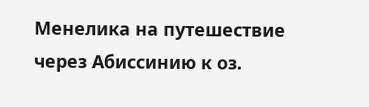Менелика на путешествие через Абиссинию к оз.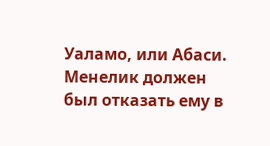Уаламо, или Абаси. Менелик должен был отказать ему в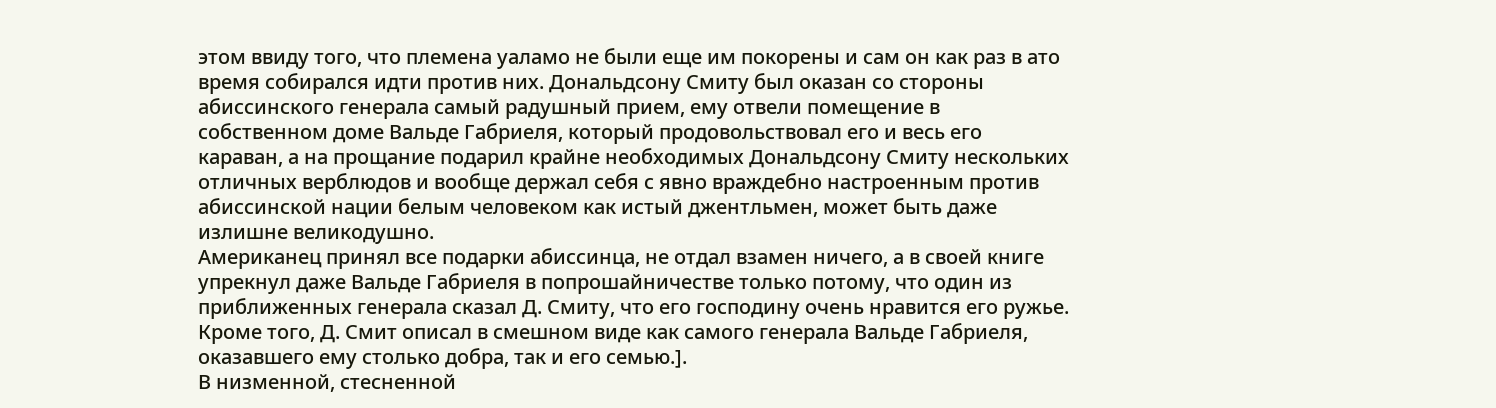этом ввиду того, что племена уаламо не были еще им покорены и сам он как раз в ато время собирался идти против них. Дональдсону Смиту был оказан со стороны абиссинского генерала самый радушный прием, ему отвели помещение в собственном доме Вальде Габриеля, который продовольствовал его и весь его караван, а на прощание подарил крайне необходимых Дональдсону Смиту нескольких отличных верблюдов и вообще держал себя с явно враждебно настроенным против абиссинской нации белым человеком как истый джентльмен, может быть даже излишне великодушно.
Американец принял все подарки абиссинца, не отдал взамен ничего, а в своей книге упрекнул даже Вальде Габриеля в попрошайничестве только потому, что один из приближенных генерала сказал Д. Смиту, что его господину очень нравится его ружье. Кроме того, Д. Смит описал в смешном виде как самого генерала Вальде Габриеля, оказавшего ему столько добра, так и его семью.].
В низменной, стесненной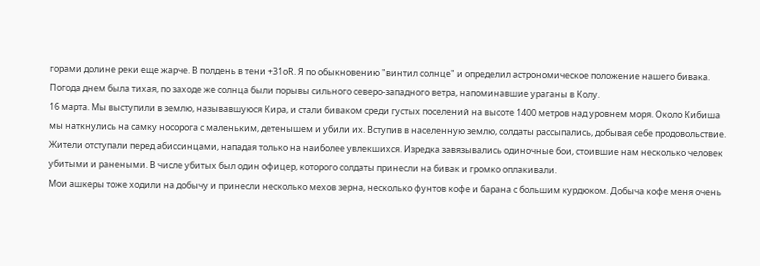горами долине реки еще жарче. В полдень в тени +31оR. Я по обыкновению "винтил солнце" и определил астрономическое положение нашего бивака.
Погода днем была тихая, по заходе же солнца были порывы сильного северо-западного ветра, напоминавшие ураганы в Колу.
16 марта. Мы выступили в землю, называвшуюся Кира, и стали биваком среди густых поселений на высоте 1400 метров над уровнем моря. Около Кибиша мы наткнулись на самку носорога с маленьким, детенышем и убили их. Вступив в населенную землю, солдаты рассыпались, добывая себе продовольствие. Жители отступали перед абиссинцами, нападая только на наиболее увлекшихся. Изредка завязывались одиночные бои, стоившие нам несколько человек убитыми и ранеными. В числе убитых был один офицер, которого солдаты принесли на бивак и громко оплакивали.
Мои ашкеры тоже ходили на добычу и принесли несколько мехов зерна, несколько фунтов кофе и барана с большим курдюком. Добыча кофе меня очень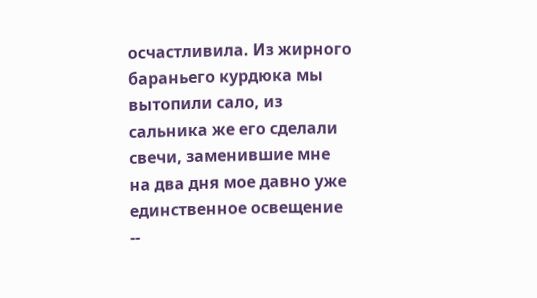осчастливила. Из жирного бараньего курдюка мы вытопили сало, из сальника же его сделали свечи, заменившие мне на два дня мое давно уже единственное освещение --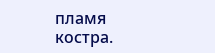пламя костра.